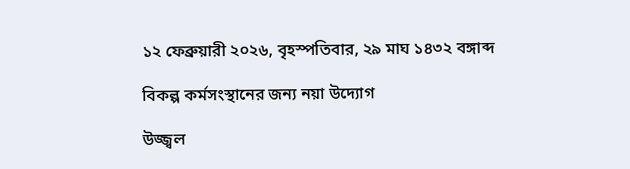১২ ফেব্রুয়ারী ২০২৬, বৃহস্পতিবার, ২৯ মাঘ ১৪৩২ বঙ্গাব্দ

বিকল্প কর্মসংস্থানের জন্য নয়া উদ্যোগ

উজ্জ্বল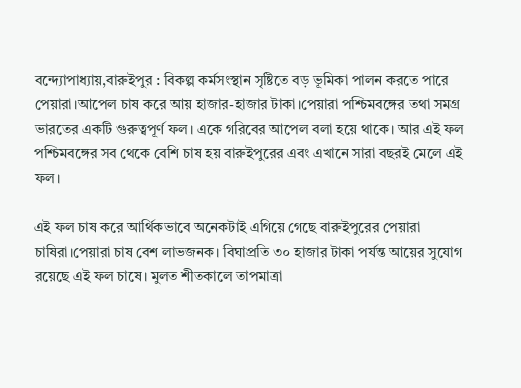বন্দ্যোপাধ্যায়,বারুইপুর : বিকল্প কর্মসংস্থান সৃষ্টিতে বড় ভূমিকা পালন করতে পারে পেয়ারা।আপেল চাষ করে আয় হাজার-হাজার টাকা।পেয়ারা পশ্চিমবঙ্গের তথা সমগ্র ভারতের একটি গুরুত্বপূর্ণ ফল। একে গরিবের আপেল বলা হয়ে থাকে। আর এই ফল পশ্চিমবঙ্গের সব থেকে বেশি চাষ হয় বারুইপুরের এবং এখানে সারা বছরই মেলে এই ফল।

এই ফল চাষ করে আর্থিকভাবে অনেকটাই এগিয়ে গেছে বারুইপুরের পেয়ারা চাষিরা।পেয়ারা চাষ বেশ লাভজনক। বিঘাপ্রতি ৩০ হাজার টাকা পর্যন্ত আয়ের সুযোগ রয়েছে এই ফল চাষে। মুলত শীতকালে তাপমাত্রা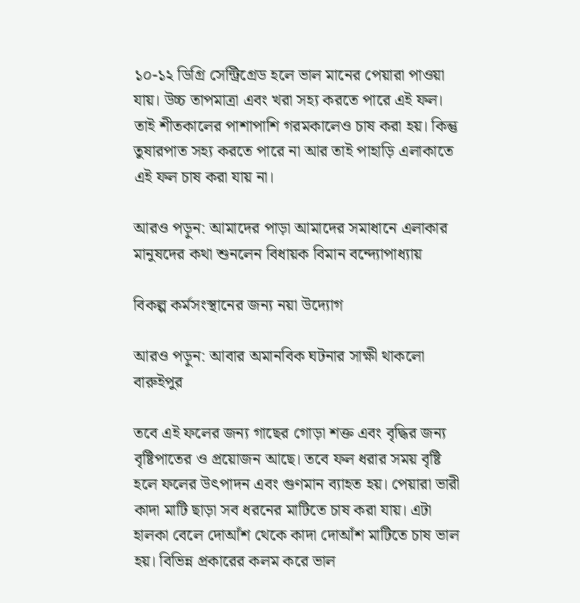১০-১২ ডিগ্রি সেন্ট্রিগ্রেড হলে ভাল মানের পেয়ারা পাওয়া যায়। উচ্চ তাপমাত্রা এবং খরা সহ্য করতে পারে এই ফল। তাই শীতকালের পাশাপাশি গরমকালেও চাষ করা হয়। কিন্তু তুষারপাত সহ্য করতে পারে না আর তাই পাহাড়ি এলাকাতে এই ফল চাষ করা যায় না।

আরও পড়ুন: আমাদের পাড়া আমাদের সমাধানে এলাকার মানুষদের কথা শুনলেন বিধায়ক বিমান বন্দ্যোপাধ্যায়

বিকল্প কর্মসংস্থানের জন্য নয়া উদ্যোগ

আরও পড়ুন: আবার অমানবিক ঘটনার সাক্ষী থাকলো বারুইপুর

তবে এই ফলের জন্য গাছের গোড়া শক্ত এবং বৃদ্ধির জন্য বৃষ্টিপাতের ও প্রয়োজন আছে। তবে ফল ধরার সময় বৃষ্টি হলে ফলের উৎপাদন এবং গুণমান ব্যাহত হয়। পেয়ারা ভারী কাদা মাটি ছাড়া সব ধরনের মাটিতে চাষ করা যায়। এটা হালকা বেলে দোআঁশ থেকে কাদা দোআঁশ মাটিতে চাষ ভাল হয়। বিভিন্ন প্রকারের কলম করে ভাল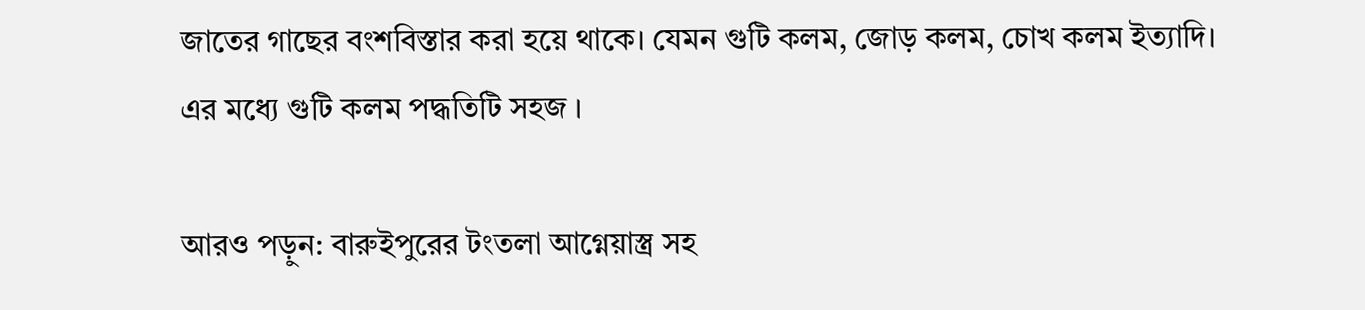জাতের গাছের বংশবিস্তার করা হয়ে থাকে। যেমন গুটি কলম, জোড় কলম, চোখ কলম ইত্যাদি। এর মধ্যে গুটি কলম পদ্ধতিটি সহজ ।

আরও পড়ুন: বারুইপুরের টংতলা আগ্নেয়াস্ত্র সহ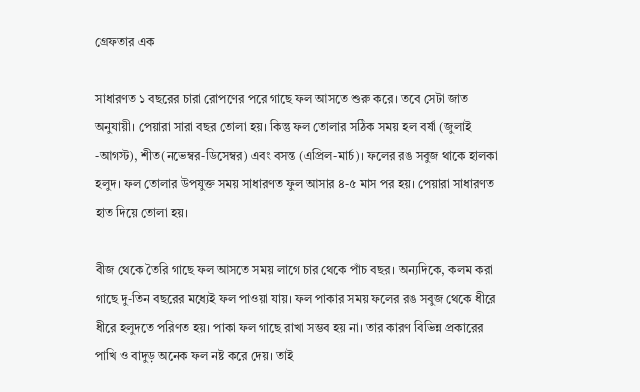গ্রেফতার এক

সাধারণত ১ বছরের চারা রোপণের পরে গাছে ফল আসতে শুরু করে। তবে সেটা জাত অনুযায়ী। পেয়ারা সারা বছর তোলা হয়। কিন্তু ফল তোলার সঠিক সময় হল বর্ষা (জুলাই -আগস্ট), শীত(নভেম্বর-ডিসেম্বর) এবং বসন্ত (এপ্রিল-মার্চ)। ফলের রঙ সবুজ থাকে হালকা হলুদ। ফল তোলার উপযুক্ত সময় সাধারণত ফুল আসার ৪-৫ মাস পর হয়। পেয়ারা সাধারণত হাত দিয়ে তোলা হয়।

বীজ থেকে তৈরি গাছে ফল আসতে সময় লাগে চার থেকে পাঁচ বছর। অন্যদিকে, কলম করা গাছে দু-তিন বছরের মধ্যেই ফল পাওয়া যায়। ফল পাকার সময় ফলের রঙ সবুজ থেকে ধীরে ধীরে হলুদতে পরিণত হয়। পাকা ফল গাছে রাখা সম্ভব হয় না। তার কারণ বিভিন্ন প্রকারের পাখি ও বাদুড় অনেক ফল নষ্ট করে দেয়। তাই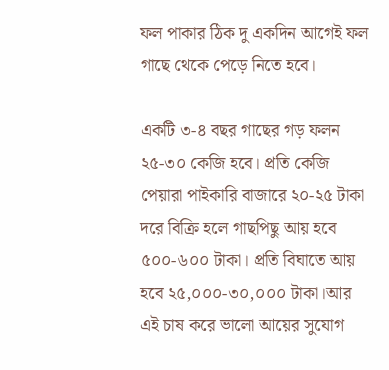ফল পাকার ঠিক দু একদিন আগেই ফল গাছে থেকে পেড়ে নিতে হবে।

একটি ৩-৪ বছর গাছের গড় ফলন ২৫-৩০ কেজি হবে। প্রতি কেজি পেয়ারা পাইকারি বাজারে ২০-২৫ টাকা দরে বিক্রি হলে গাছপিছু আয় হবে ৫০০-৬০০ টাকা। প্রতি বিঘাতে আয় হবে ২৫,০০০-৩০,০০০ টাকা।আর এই চাষ করে ভালো আয়ের সুযোগ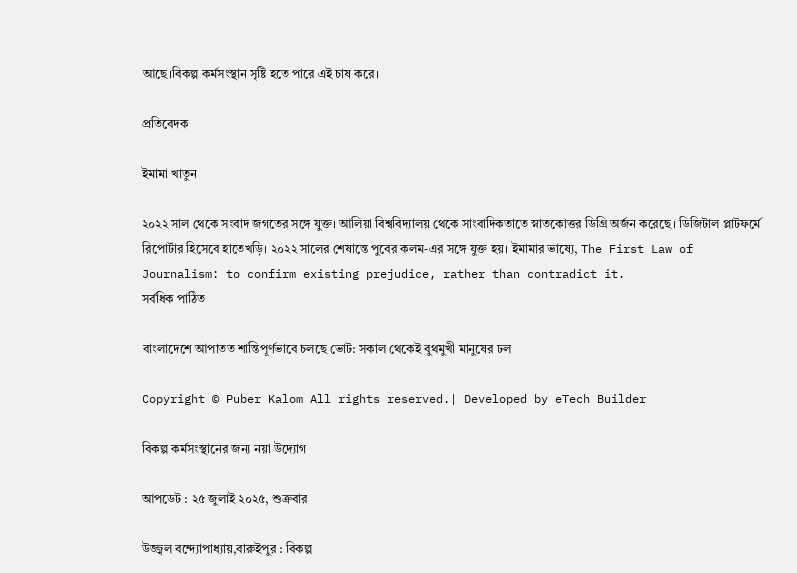আছে।বিকল্প কর্মসংস্থান সৃষ্টি হতে পারে এই চাষ করে।

প্রতিবেদক

ইমামা খাতুন

২০২২ সাল থেকে সংবাদ জগতের সঙ্গে যুক্ত। আলিয়া বিশ্ববিদ্যালয় থেকে সাংবাদিকতাতে স্নাতকোত্তর ডিগ্রি অর্জন করেছে। ডিজিটাল প্লাটফর্মে রিপোর্টার হিসেবে হাতেখড়ি। ২০২২ সালের শেষান্তে পুবের কলম-এর সঙ্গে যুক্ত হয়। ইমামার ভাষ্যে, The First Law of Journalism: to confirm existing prejudice, rather than contradict it.
সর্বধিক পাঠিত

বাংলাদেশে আপাতত শান্তিপূর্ণভাবে চলছে ভোট: সকাল থেকেই বুথমুখী মানুষের ঢল

Copyright © Puber Kalom All rights reserved.| Developed by eTech Builder

বিকল্প কর্মসংস্থানের জন্য নয়া উদ্যোগ

আপডেট : ২৫ জুলাই ২০২৫, শুক্রবার

উজ্জ্বল বন্দ্যোপাধ্যায়,বারুইপুর : বিকল্প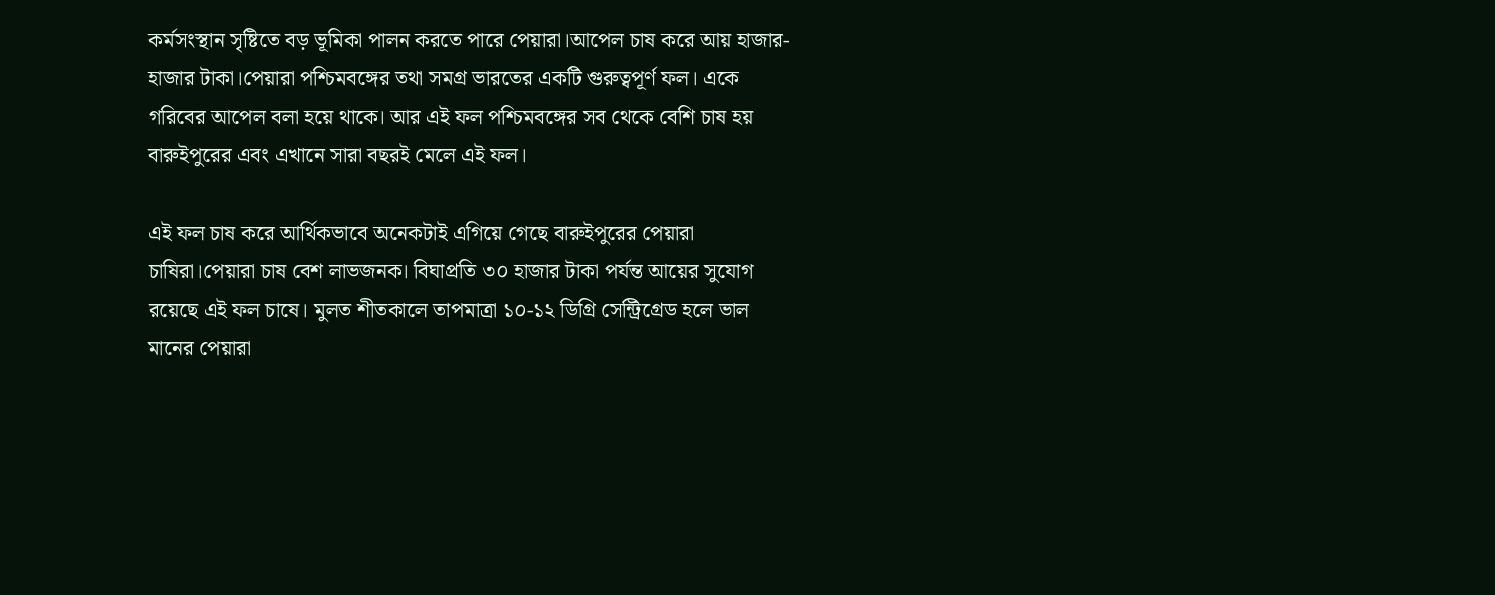কর্মসংস্থান সৃষ্টিতে বড় ভূমিকা পালন করতে পারে পেয়ারা।আপেল চাষ করে আয় হাজার-হাজার টাকা।পেয়ারা পশ্চিমবঙ্গের তথা সমগ্র ভারতের একটি গুরুত্বপূর্ণ ফল। একে গরিবের আপেল বলা হয়ে থাকে। আর এই ফল পশ্চিমবঙ্গের সব থেকে বেশি চাষ হয় বারুইপুরের এবং এখানে সারা বছরই মেলে এই ফল।

এই ফল চাষ করে আর্থিকভাবে অনেকটাই এগিয়ে গেছে বারুইপুরের পেয়ারা চাষিরা।পেয়ারা চাষ বেশ লাভজনক। বিঘাপ্রতি ৩০ হাজার টাকা পর্যন্ত আয়ের সুযোগ রয়েছে এই ফল চাষে। মুলত শীতকালে তাপমাত্রা ১০-১২ ডিগ্রি সেন্ট্রিগ্রেড হলে ভাল মানের পেয়ারা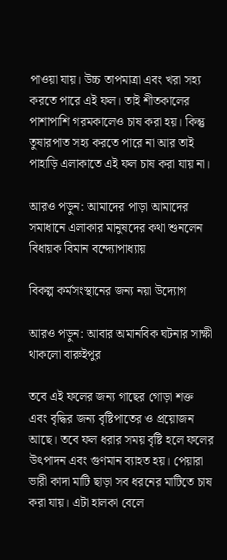পাওয়া যায়। উচ্চ তাপমাত্রা এবং খরা সহ্য করতে পারে এই ফল। তাই শীতকালের পাশাপাশি গরমকালেও চাষ করা হয়। কিন্তু তুষারপাত সহ্য করতে পারে না আর তাই পাহাড়ি এলাকাতে এই ফল চাষ করা যায় না।

আরও পড়ুন: আমাদের পাড়া আমাদের সমাধানে এলাকার মানুষদের কথা শুনলেন বিধায়ক বিমান বন্দ্যোপাধ্যায়

বিকল্প কর্মসংস্থানের জন্য নয়া উদ্যোগ

আরও পড়ুন: আবার অমানবিক ঘটনার সাক্ষী থাকলো বারুইপুর

তবে এই ফলের জন্য গাছের গোড়া শক্ত এবং বৃদ্ধির জন্য বৃষ্টিপাতের ও প্রয়োজন আছে। তবে ফল ধরার সময় বৃষ্টি হলে ফলের উৎপাদন এবং গুণমান ব্যাহত হয়। পেয়ারা ভারী কাদা মাটি ছাড়া সব ধরনের মাটিতে চাষ করা যায়। এটা হালকা বেলে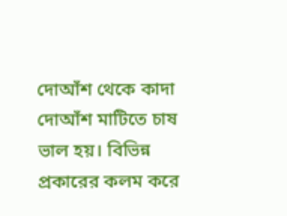দোআঁশ থেকে কাদা দোআঁশ মাটিতে চাষ ভাল হয়। বিভিন্ন প্রকারের কলম করে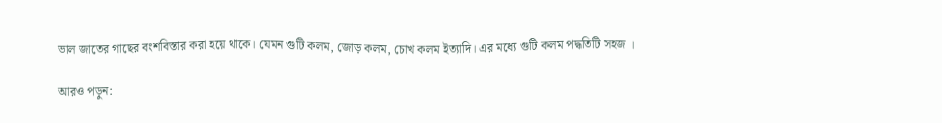ভাল জাতের গাছের বংশবিস্তার করা হয়ে থাকে। যেমন গুটি কলম, জোড় কলম, চোখ কলম ইত্যাদি। এর মধ্যে গুটি কলম পদ্ধতিটি সহজ ।

আরও পড়ুন: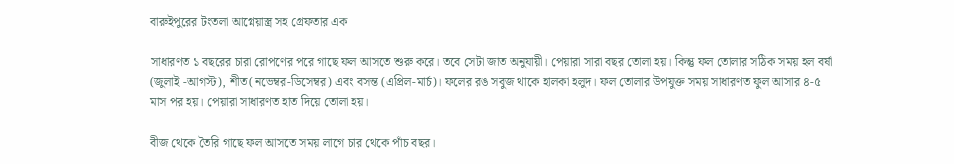বারুইপুরের টংতলা আগ্নেয়াস্ত্র সহ গ্রেফতার এক

সাধারণত ১ বছরের চারা রোপণের পরে গাছে ফল আসতে শুরু করে। তবে সেটা জাত অনুযায়ী। পেয়ারা সারা বছর তোলা হয়। কিন্তু ফল তোলার সঠিক সময় হল বর্ষা (জুলাই -আগস্ট), শীত(নভেম্বর-ডিসেম্বর) এবং বসন্ত (এপ্রিল-মার্চ)। ফলের রঙ সবুজ থাকে হালকা হলুদ। ফল তোলার উপযুক্ত সময় সাধারণত ফুল আসার ৪-৫ মাস পর হয়। পেয়ারা সাধারণত হাত দিয়ে তোলা হয়।

বীজ থেকে তৈরি গাছে ফল আসতে সময় লাগে চার থেকে পাঁচ বছর।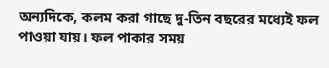অন্যদিকে, কলম করা গাছে দু-তিন বছরের মধ্যেই ফল পাওয়া যায়। ফল পাকার সময়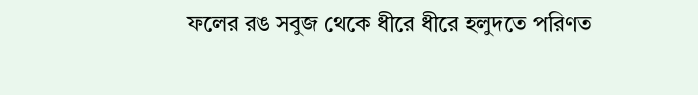ফলের রঙ সবুজ থেকে ধীরে ধীরে হলুদতে পরিণত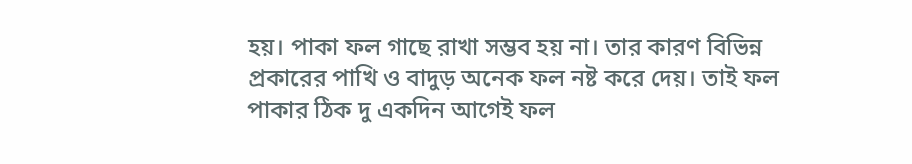হয়। পাকা ফল গাছে রাখা সম্ভব হয় না। তার কারণ বিভিন্ন প্রকারের পাখি ও বাদুড় অনেক ফল নষ্ট করে দেয়। তাই ফল পাকার ঠিক দু একদিন আগেই ফল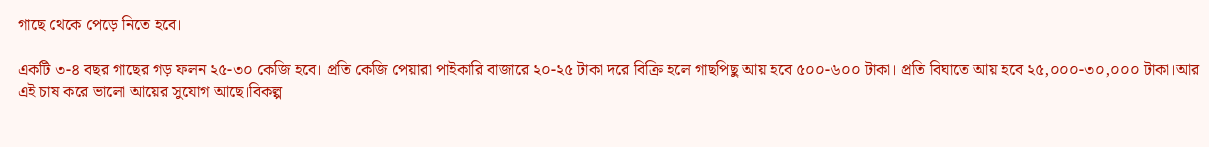গাছে থেকে পেড়ে নিতে হবে।

একটি ৩-৪ বছর গাছের গড় ফলন ২৫-৩০ কেজি হবে। প্রতি কেজি পেয়ারা পাইকারি বাজারে ২০-২৫ টাকা দরে বিক্রি হলে গাছপিছু আয় হবে ৫০০-৬০০ টাকা। প্রতি বিঘাতে আয় হবে ২৫,০০০-৩০,০০০ টাকা।আর এই চাষ করে ভালো আয়ের সুযোগ আছে।বিকল্প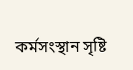কর্মসংস্থান সৃষ্টি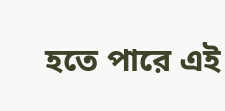হতে পারে এই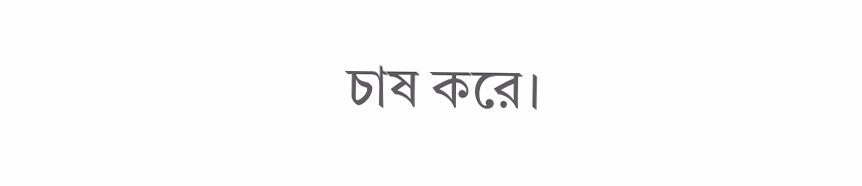চাষ করে।